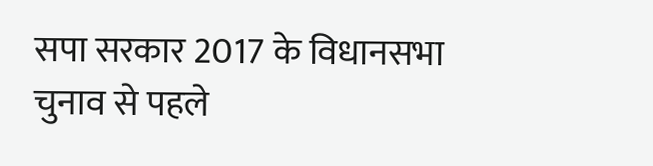सपा सरकार 2017 के विधानसभा चुनाव से पहले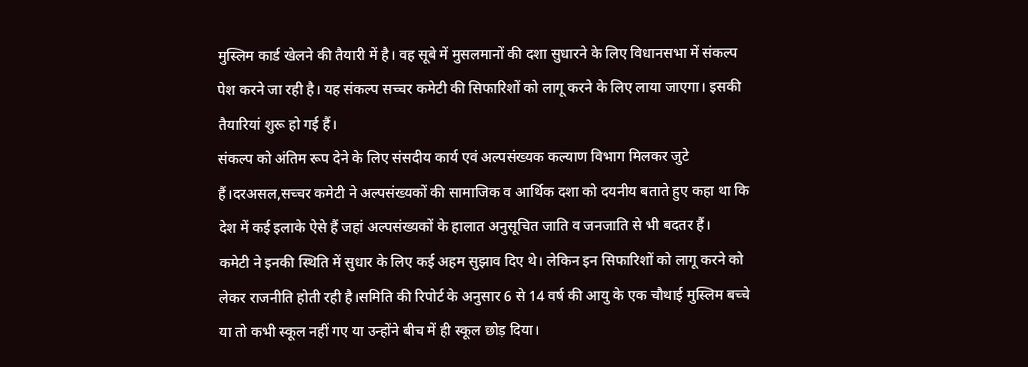मुस्लिम कार्ड खेलने की तैयारी में है। वह सूबे में मुसलमानों की दशा सुधारने के लिए विधानसभा में संकल्प पेश करने जा रही है। यह संकल्प सच्चर कमेटी की सिफारिशों को लागू करने के लिए लाया जाएगा। इसकी तैयारियां शुरू हो गई हैं।
संकल्प को अंतिम रूप देने के लिए संसदीय कार्य एवं अल्पसंख्यक कल्याण विभाग मिलकर जुटे हैं।दरअसल,सच्चर कमेटी ने अल्पसंख्यकों की सामाजिक व आर्थिक दशा को दयनीय बताते हुए कहा था कि देश में कई इलाके ऐसे हैं जहां अल्पसंख्यकों के हालात अनुसूचित जाति व जनजाति से भी बदतर हैं।
कमेटी ने इनकी स्थिति में सुधार के लिए कई अहम सुझाव दिए थे। लेकिन इन सिफारिशों को लागू करने को लेकर राजनीति होती रही है।समिति की रिपोर्ट के अनुसार 6 से 14 वर्ष की आयु के एक चौथाई मुस्लिम बच्चे या तो कभी स्कूल नहीं गए या उन्होंने बीच में ही स्कूल छोड़ दिया।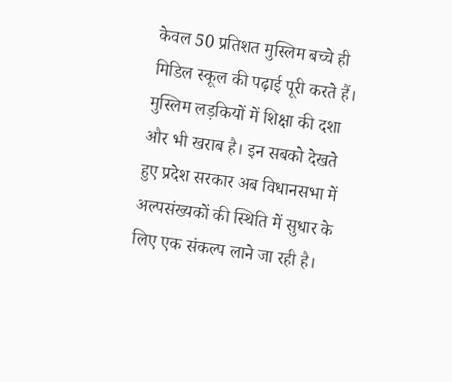केवल 50 प्रतिशत मुस्लिम बच्चे ही मिडिल स्कूल की पढ़ाई पूरी करते हैं। मुस्लिम लड़कियों में शिक्षा की दशा और भी खराब है। इन सबको देखते हुए प्रदेश सरकार अब विधानसभा में अल्पसंख्यकों की स्थिति में सुधार के लिए एक संकल्प लाने जा रही है।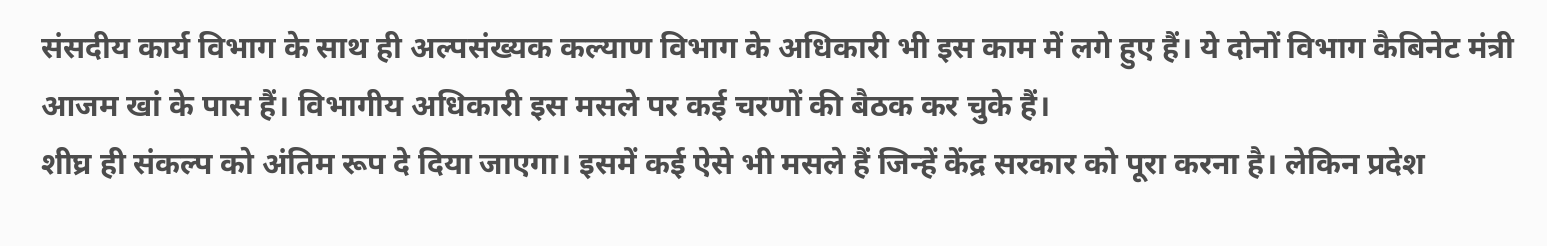संसदीय कार्य विभाग के साथ ही अल्पसंख्यक कल्याण विभाग के अधिकारी भी इस काम में लगे हुए हैं। ये दोनों विभाग कैबिनेट मंत्री आजम खां के पास हैं। विभागीय अधिकारी इस मसले पर कई चरणों की बैठक कर चुके हैं।
शीघ्र ही संकल्प को अंतिम रूप दे दिया जाएगा। इसमें कई ऐसे भी मसले हैं जिन्हें केंद्र सरकार को पूरा करना है। लेकिन प्रदेश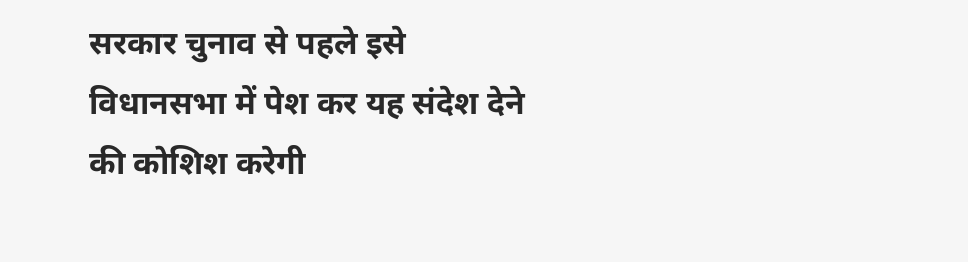सरकार चुनाव से पहले इसे विधानसभा में पेश कर यह संदेश देने की कोशिश करेगी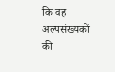कि वह अल्पसंख्यकों की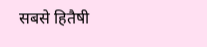सबसे हितैषी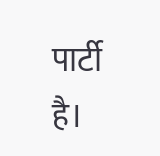पार्टी है।